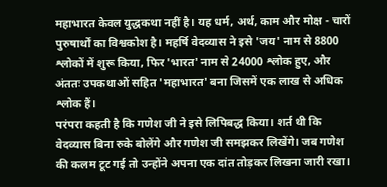महाभारत केवल युद्धकथा नहीं है। यह धर्म, अर्थ, काम और मोक्ष - चारों पुरुषार्थों का विश्वकोश है। महर्षि वेदव्यास ने इसे 'जय' नाम से 8800 श्लोकों में शुरू किया, फिर 'भारत' नाम से 24000 श्लोक हुए, और अंततः उपकथाओं सहित 'महाभारत' बना जिसमें एक लाख से अधिक श्लोक हैं।
परंपरा कहती है कि गणेश जी ने इसे लिपिबद्ध किया। शर्त थी कि वेदव्यास बिना रुके बोलेंगे और गणेश जी समझकर लिखेंगे। जब गणेश की कलम टूट गई तो उन्होंने अपना एक दांत तोड़कर लिखना जारी रखा।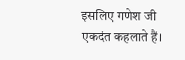इसलिए गणेश जी एकदंत कहलाते हैं।